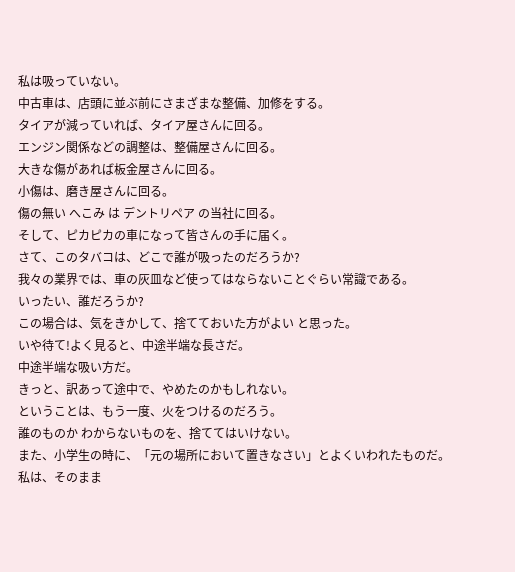私は吸っていない。
中古車は、店頭に並ぶ前にさまざまな整備、加修をする。
タイアが減っていれば、タイア屋さんに回る。
エンジン関係などの調整は、整備屋さんに回る。
大きな傷があれば板金屋さんに回る。
小傷は、磨き屋さんに回る。
傷の無い へこみ は デントリペア の当社に回る。
そして、ピカピカの車になって皆さんの手に届く。
さて、このタバコは、どこで誰が吸ったのだろうか?
我々の業界では、車の灰皿など使ってはならないことぐらい常識である。
いったい、誰だろうか?
この場合は、気をきかして、捨てておいた方がよい と思った。
いや待て!よく見ると、中途半端な長さだ。
中途半端な吸い方だ。
きっと、訳あって途中で、やめたのかもしれない。
ということは、もう一度、火をつけるのだろう。
誰のものか わからないものを、捨ててはいけない。
また、小学生の時に、「元の場所において置きなさい」とよくいわれたものだ。
私は、そのまま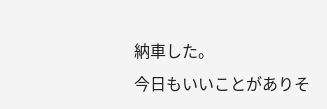納車した。
今日もいいことがありそ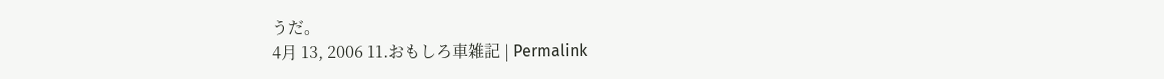うだ。
4月 13, 2006 11.おもしろ車雑記 | Permalink